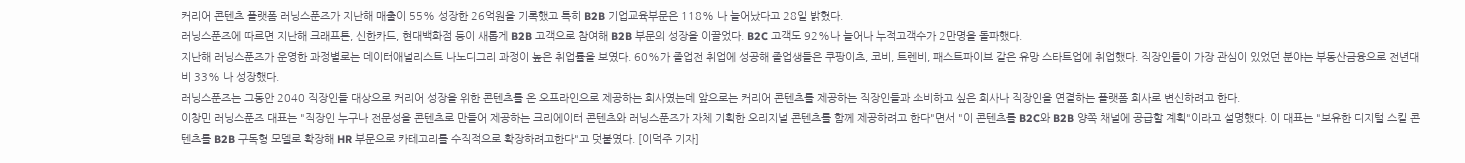커리어 콘텐츠 플랫폼 러닝스푼즈가 지난해 매출이 55% 성장한 26억원을 기록했고 특히 B2B 기업교육부문은 118% 나 늘어났다고 28일 밝혔다.
러닝스푼즈에 따르면 지난해 크래프톤, 신한카드, 현대백화점 등이 새롭게 B2B 고객으로 참여해 B2B 부문의 성장을 이끌었다. B2C 고객도 92%나 늘어나 누적고객수가 2만명을 돌파했다.
지난해 러닝스푼즈가 운영한 과정별로는 데이터애널리스트 나노디그리 과정이 높은 취업률을 보였다. 60%가 졸업전 취업에 성공해 졸업생들은 쿠팡이츠, 코비, 트렌비, 패스트파이브 같은 유망 스타트업에 취업했다. 직장인들이 가장 관심이 있었던 분야는 부동산금융으로 전년대비 33% 나 성장했다.
러닝스푼즈는 그동안 2040 직장인들 대상으로 커리어 성장을 위한 콘텐츠를 온 오프라인으로 제공하는 회사였는데 앞으로는 커리어 콘텐츠를 제공하는 직장인들과 소비하고 싶은 회사나 직장인을 연결하는 플랫폼 회사로 변신하려고 한다.
이창민 러닝스푼즈 대표는 "직장인 누구나 전문성을 콘텐츠로 만들어 제공하는 크리에이터 콘텐츠와 러닝스푼즈가 자체 기획한 오리지널 콘텐츠를 함께 제공하려고 한다"면서 "이 콘텐츠를 B2C와 B2B 양쪽 채널에 공급할 계획"이라고 설명했다. 이 대표는 "보유한 디지털 스킬 콘텐츠를 B2B 구독형 모델로 확장해 HR 부문으로 카테고리를 수직적으로 확장하려고한다"고 덧붙였다. [이덕주 기자]